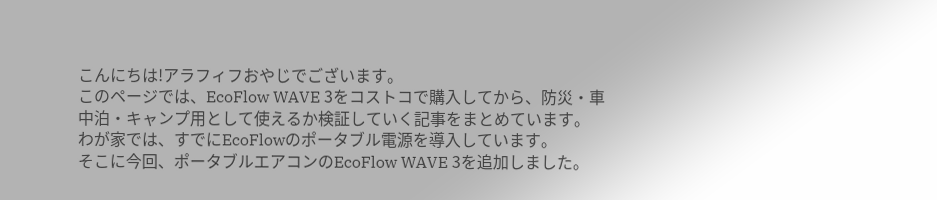こんにちは!アラフィフおやじでございます。
このページでは、EcoFlow WAVE 3をコストコで購入してから、防災・車中泊・キャンプ用として使えるか検証していく記事をまとめています。
わが家では、すでにEcoFlowのポータブル電源を導入しています。
そこに今回、ポータブルエアコンのEcoFlow WAVE 3を追加しました。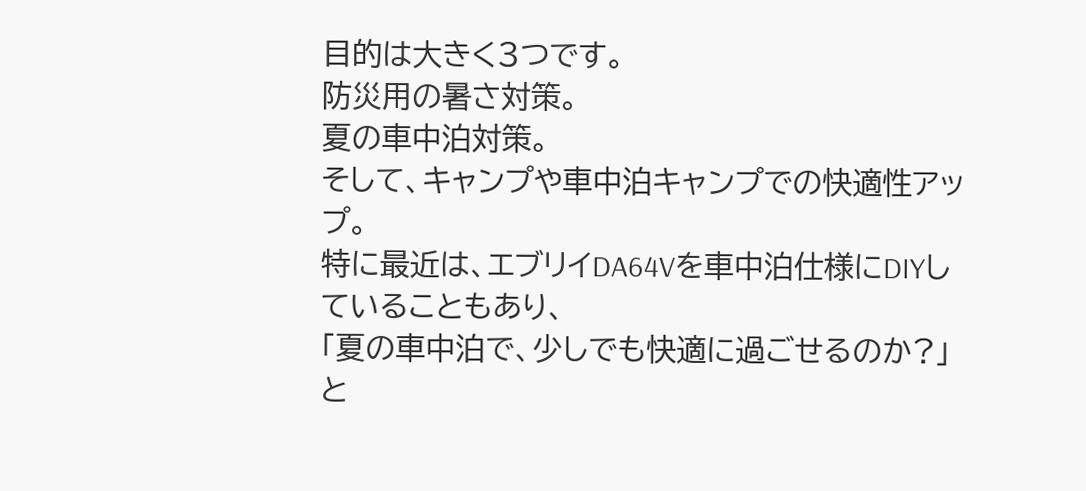目的は大きく3つです。
防災用の暑さ対策。
夏の車中泊対策。
そして、キャンプや車中泊キャンプでの快適性アップ。
特に最近は、エブリイDA64Vを車中泊仕様にDIYしていることもあり、
「夏の車中泊で、少しでも快適に過ごせるのか?」
と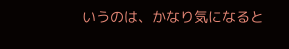いうのは、かなり気になると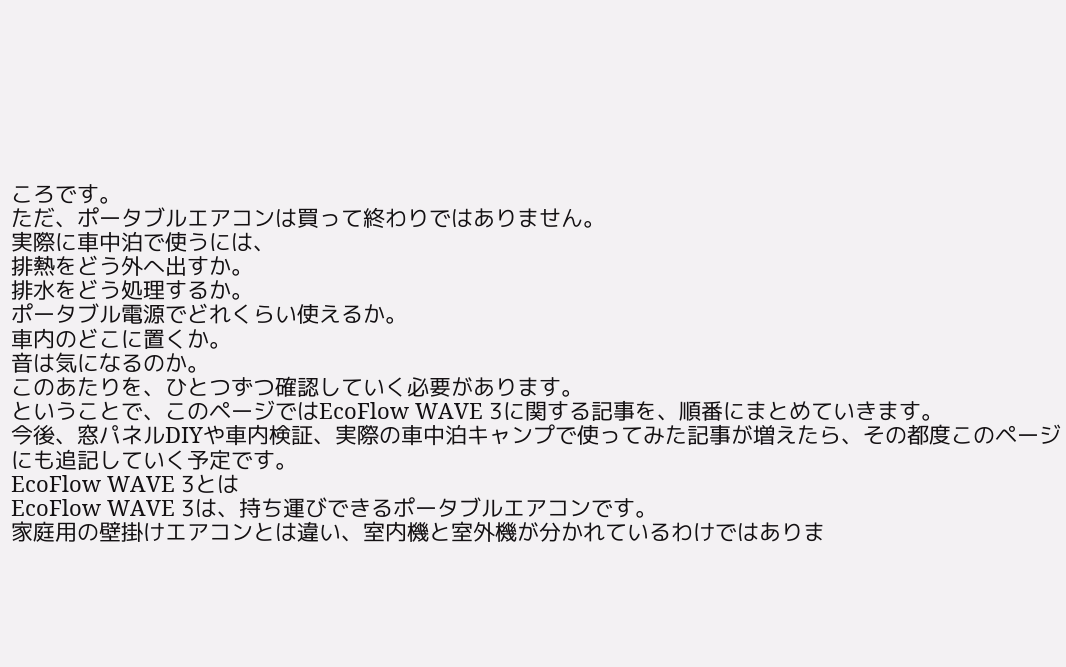ころです。
ただ、ポータブルエアコンは買って終わりではありません。
実際に車中泊で使うには、
排熱をどう外へ出すか。
排水をどう処理するか。
ポータブル電源でどれくらい使えるか。
車内のどこに置くか。
音は気になるのか。
このあたりを、ひとつずつ確認していく必要があります。
ということで、このページではEcoFlow WAVE 3に関する記事を、順番にまとめていきます。
今後、窓パネルDIYや車内検証、実際の車中泊キャンプで使ってみた記事が増えたら、その都度このページにも追記していく予定です。
EcoFlow WAVE 3とは
EcoFlow WAVE 3は、持ち運びできるポータブルエアコンです。
家庭用の壁掛けエアコンとは違い、室内機と室外機が分かれているわけではありま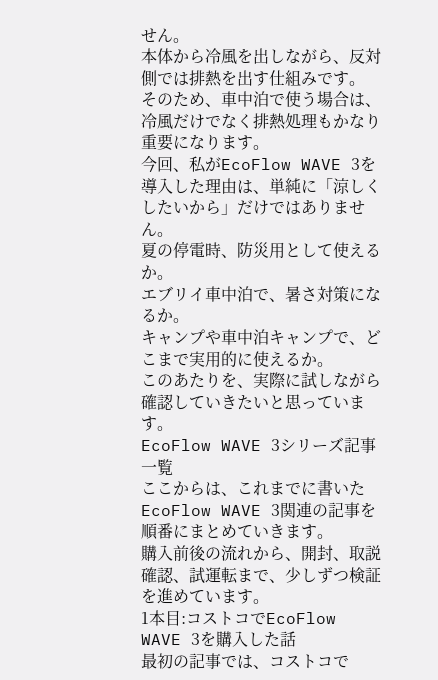せん。
本体から冷風を出しながら、反対側では排熱を出す仕組みです。
そのため、車中泊で使う場合は、冷風だけでなく排熱処理もかなり重要になります。
今回、私がEcoFlow WAVE 3を導入した理由は、単純に「涼しくしたいから」だけではありません。
夏の停電時、防災用として使えるか。
エブリイ車中泊で、暑さ対策になるか。
キャンプや車中泊キャンプで、どこまで実用的に使えるか。
このあたりを、実際に試しながら確認していきたいと思っています。
EcoFlow WAVE 3シリーズ記事一覧
ここからは、これまでに書いたEcoFlow WAVE 3関連の記事を順番にまとめていきます。
購入前後の流れから、開封、取説確認、試運転まで、少しずつ検証を進めています。
1本目:コストコでEcoFlow WAVE 3を購入した話
最初の記事では、コストコで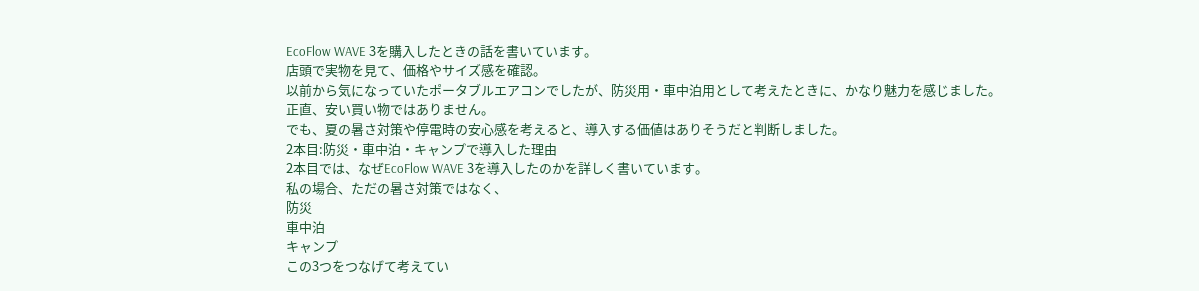EcoFlow WAVE 3を購入したときの話を書いています。
店頭で実物を見て、価格やサイズ感を確認。
以前から気になっていたポータブルエアコンでしたが、防災用・車中泊用として考えたときに、かなり魅力を感じました。
正直、安い買い物ではありません。
でも、夏の暑さ対策や停電時の安心感を考えると、導入する価値はありそうだと判断しました。
2本目:防災・車中泊・キャンプで導入した理由
2本目では、なぜEcoFlow WAVE 3を導入したのかを詳しく書いています。
私の場合、ただの暑さ対策ではなく、
防災
車中泊
キャンプ
この3つをつなげて考えてい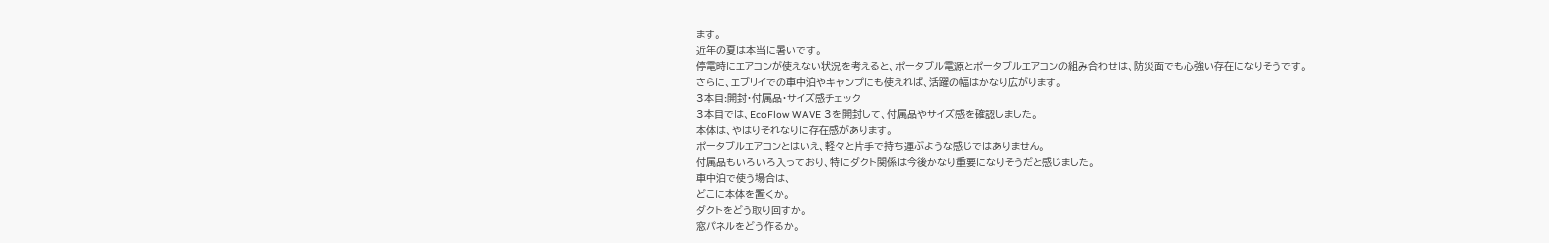ます。
近年の夏は本当に暑いです。
停電時にエアコンが使えない状況を考えると、ポータブル電源とポータブルエアコンの組み合わせは、防災面でも心強い存在になりそうです。
さらに、エブリイでの車中泊やキャンプにも使えれば、活躍の幅はかなり広がります。
3本目:開封・付属品・サイズ感チェック
3本目では、EcoFlow WAVE 3を開封して、付属品やサイズ感を確認しました。
本体は、やはりそれなりに存在感があります。
ポータブルエアコンとはいえ、軽々と片手で持ち運ぶような感じではありません。
付属品もいろいろ入っており、特にダクト関係は今後かなり重要になりそうだと感じました。
車中泊で使う場合は、
どこに本体を置くか。
ダクトをどう取り回すか。
窓パネルをどう作るか。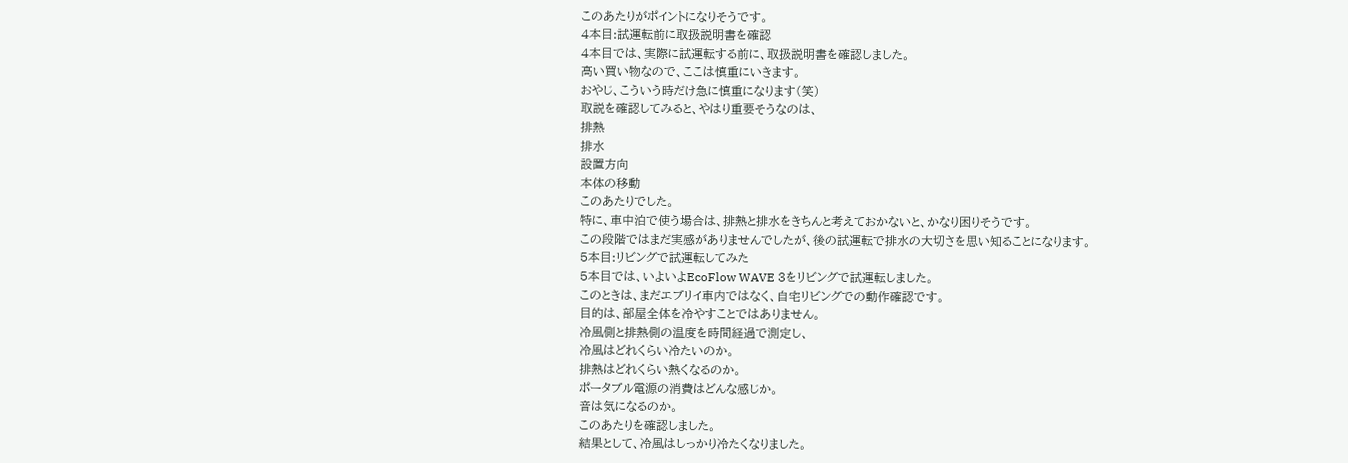このあたりがポイントになりそうです。
4本目:試運転前に取扱説明書を確認
4本目では、実際に試運転する前に、取扱説明書を確認しました。
高い買い物なので、ここは慎重にいきます。
おやじ、こういう時だけ急に慎重になります(笑)
取説を確認してみると、やはり重要そうなのは、
排熱
排水
設置方向
本体の移動
このあたりでした。
特に、車中泊で使う場合は、排熱と排水をきちんと考えておかないと、かなり困りそうです。
この段階ではまだ実感がありませんでしたが、後の試運転で排水の大切さを思い知ることになります。
5本目:リビングで試運転してみた
5本目では、いよいよEcoFlow WAVE 3をリビングで試運転しました。
このときは、まだエブリイ車内ではなく、自宅リビングでの動作確認です。
目的は、部屋全体を冷やすことではありません。
冷風側と排熱側の温度を時間経過で測定し、
冷風はどれくらい冷たいのか。
排熱はどれくらい熱くなるのか。
ポータブル電源の消費はどんな感じか。
音は気になるのか。
このあたりを確認しました。
結果として、冷風はしっかり冷たくなりました。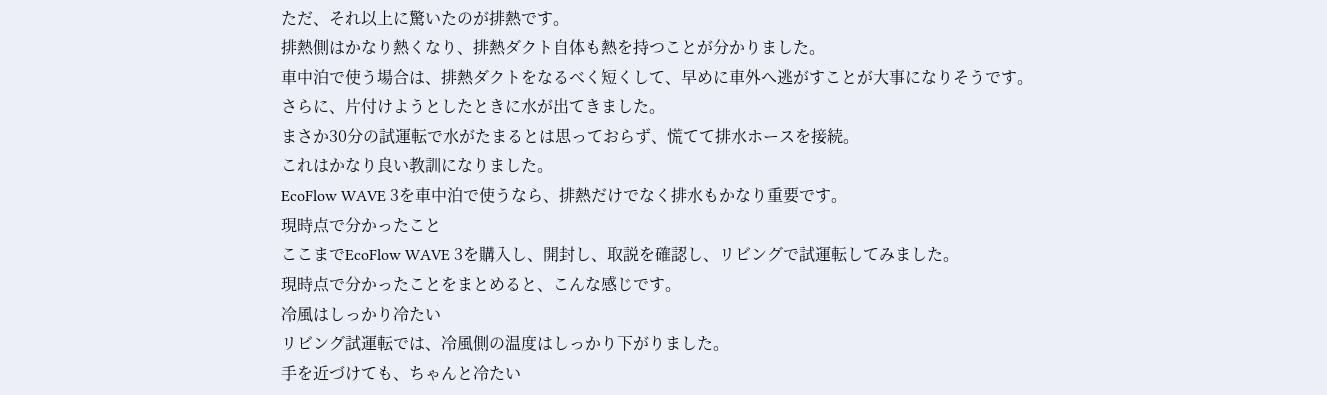ただ、それ以上に驚いたのが排熱です。
排熱側はかなり熱くなり、排熱ダクト自体も熱を持つことが分かりました。
車中泊で使う場合は、排熱ダクトをなるべく短くして、早めに車外へ逃がすことが大事になりそうです。
さらに、片付けようとしたときに水が出てきました。
まさか30分の試運転で水がたまるとは思っておらず、慌てて排水ホースを接続。
これはかなり良い教訓になりました。
EcoFlow WAVE 3を車中泊で使うなら、排熱だけでなく排水もかなり重要です。
現時点で分かったこと
ここまでEcoFlow WAVE 3を購入し、開封し、取説を確認し、リビングで試運転してみました。
現時点で分かったことをまとめると、こんな感じです。
冷風はしっかり冷たい
リビング試運転では、冷風側の温度はしっかり下がりました。
手を近づけても、ちゃんと冷たい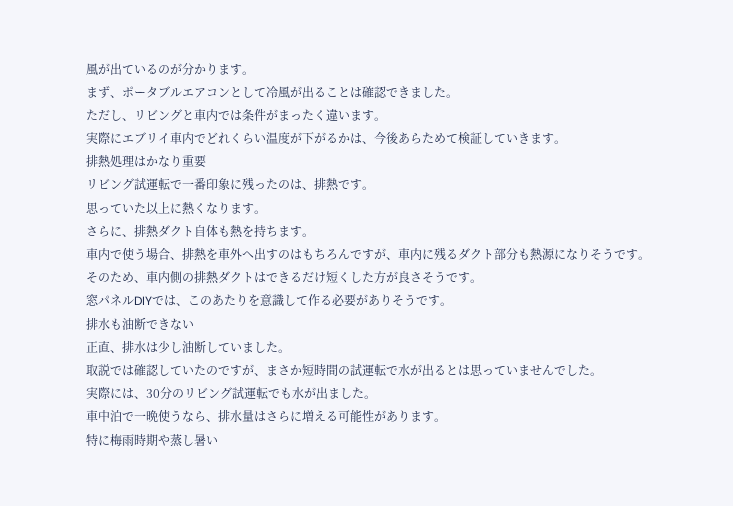風が出ているのが分かります。
まず、ポータブルエアコンとして冷風が出ることは確認できました。
ただし、リビングと車内では条件がまったく違います。
実際にエブリイ車内でどれくらい温度が下がるかは、今後あらためて検証していきます。
排熱処理はかなり重要
リビング試運転で一番印象に残ったのは、排熱です。
思っていた以上に熱くなります。
さらに、排熱ダクト自体も熱を持ちます。
車内で使う場合、排熱を車外へ出すのはもちろんですが、車内に残るダクト部分も熱源になりそうです。
そのため、車内側の排熱ダクトはできるだけ短くした方が良さそうです。
窓パネルDIYでは、このあたりを意識して作る必要がありそうです。
排水も油断できない
正直、排水は少し油断していました。
取説では確認していたのですが、まさか短時間の試運転で水が出るとは思っていませんでした。
実際には、30分のリビング試運転でも水が出ました。
車中泊で一晩使うなら、排水量はさらに増える可能性があります。
特に梅雨時期や蒸し暑い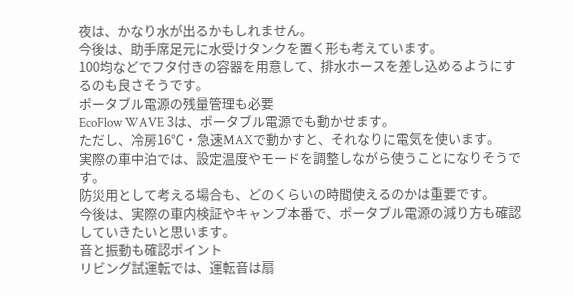夜は、かなり水が出るかもしれません。
今後は、助手席足元に水受けタンクを置く形も考えています。
100均などでフタ付きの容器を用意して、排水ホースを差し込めるようにするのも良さそうです。
ポータブル電源の残量管理も必要
EcoFlow WAVE 3は、ポータブル電源でも動かせます。
ただし、冷房16℃・急速MAXで動かすと、それなりに電気を使います。
実際の車中泊では、設定温度やモードを調整しながら使うことになりそうです。
防災用として考える場合も、どのくらいの時間使えるのかは重要です。
今後は、実際の車内検証やキャンプ本番で、ポータブル電源の減り方も確認していきたいと思います。
音と振動も確認ポイント
リビング試運転では、運転音は扇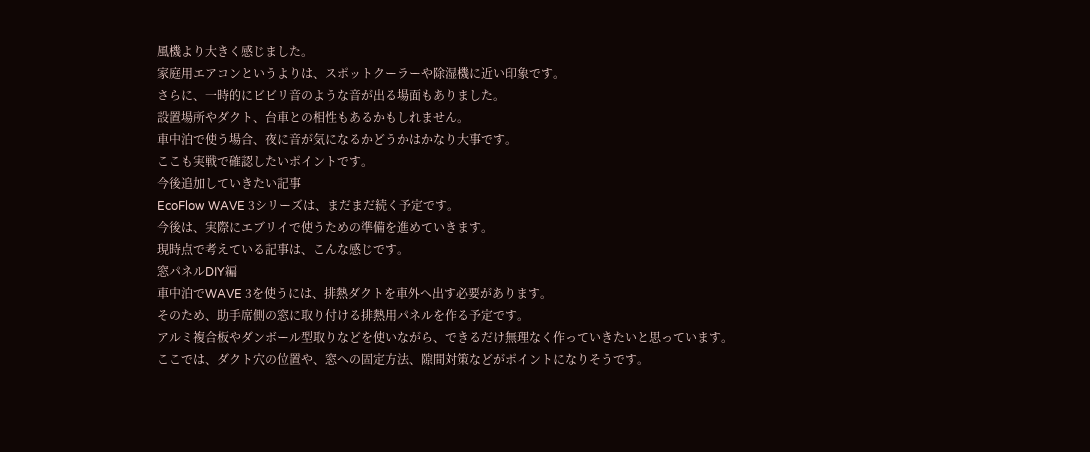風機より大きく感じました。
家庭用エアコンというよりは、スポットクーラーや除湿機に近い印象です。
さらに、一時的にビビリ音のような音が出る場面もありました。
設置場所やダクト、台車との相性もあるかもしれません。
車中泊で使う場合、夜に音が気になるかどうかはかなり大事です。
ここも実戦で確認したいポイントです。
今後追加していきたい記事
EcoFlow WAVE 3シリーズは、まだまだ続く予定です。
今後は、実際にエブリイで使うための準備を進めていきます。
現時点で考えている記事は、こんな感じです。
窓パネルDIY編
車中泊でWAVE 3を使うには、排熱ダクトを車外へ出す必要があります。
そのため、助手席側の窓に取り付ける排熱用パネルを作る予定です。
アルミ複合板やダンボール型取りなどを使いながら、できるだけ無理なく作っていきたいと思っています。
ここでは、ダクト穴の位置や、窓への固定方法、隙間対策などがポイントになりそうです。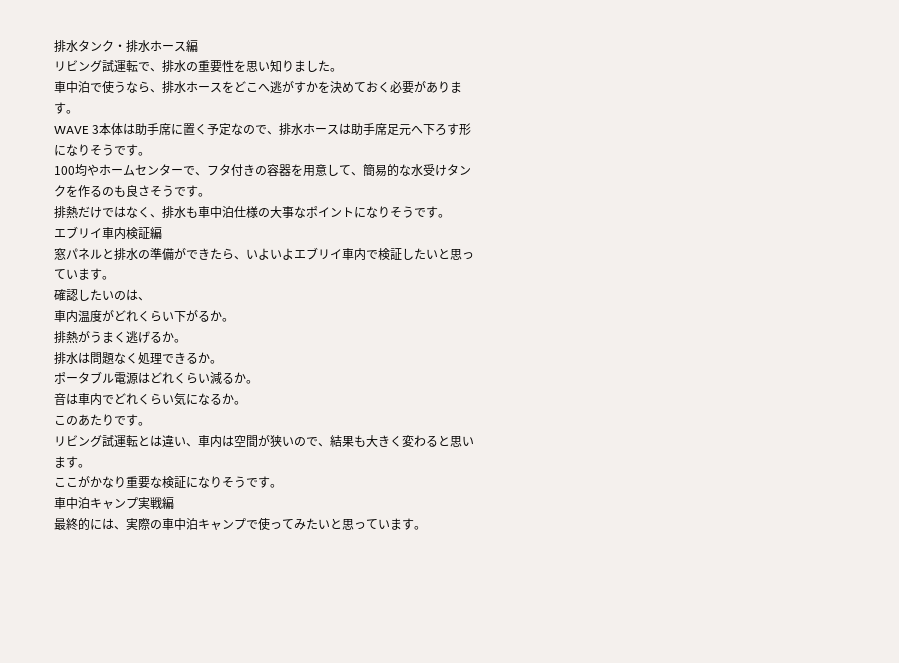排水タンク・排水ホース編
リビング試運転で、排水の重要性を思い知りました。
車中泊で使うなら、排水ホースをどこへ逃がすかを決めておく必要があります。
WAVE 3本体は助手席に置く予定なので、排水ホースは助手席足元へ下ろす形になりそうです。
100均やホームセンターで、フタ付きの容器を用意して、簡易的な水受けタンクを作るのも良さそうです。
排熱だけではなく、排水も車中泊仕様の大事なポイントになりそうです。
エブリイ車内検証編
窓パネルと排水の準備ができたら、いよいよエブリイ車内で検証したいと思っています。
確認したいのは、
車内温度がどれくらい下がるか。
排熱がうまく逃げるか。
排水は問題なく処理できるか。
ポータブル電源はどれくらい減るか。
音は車内でどれくらい気になるか。
このあたりです。
リビング試運転とは違い、車内は空間が狭いので、結果も大きく変わると思います。
ここがかなり重要な検証になりそうです。
車中泊キャンプ実戦編
最終的には、実際の車中泊キャンプで使ってみたいと思っています。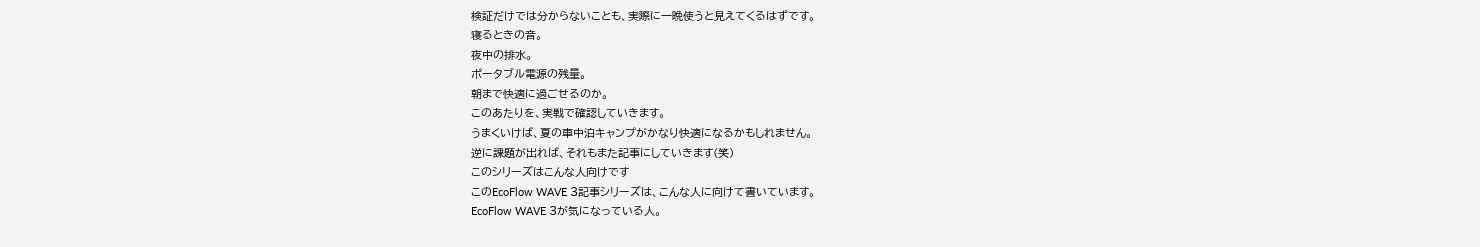検証だけでは分からないことも、実際に一晩使うと見えてくるはずです。
寝るときの音。
夜中の排水。
ポータブル電源の残量。
朝まで快適に過ごせるのか。
このあたりを、実戦で確認していきます。
うまくいけば、夏の車中泊キャンプがかなり快適になるかもしれません。
逆に課題が出れば、それもまた記事にしていきます(笑)
このシリーズはこんな人向けです
このEcoFlow WAVE 3記事シリーズは、こんな人に向けて書いています。
EcoFlow WAVE 3が気になっている人。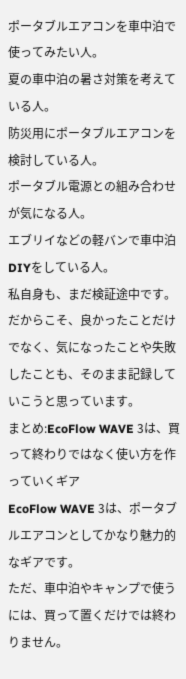ポータブルエアコンを車中泊で使ってみたい人。
夏の車中泊の暑さ対策を考えている人。
防災用にポータブルエアコンを検討している人。
ポータブル電源との組み合わせが気になる人。
エブリイなどの軽バンで車中泊DIYをしている人。
私自身も、まだ検証途中です。
だからこそ、良かったことだけでなく、気になったことや失敗したことも、そのまま記録していこうと思っています。
まとめ:EcoFlow WAVE 3は、買って終わりではなく使い方を作っていくギア
EcoFlow WAVE 3は、ポータブルエアコンとしてかなり魅力的なギアです。
ただ、車中泊やキャンプで使うには、買って置くだけでは終わりません。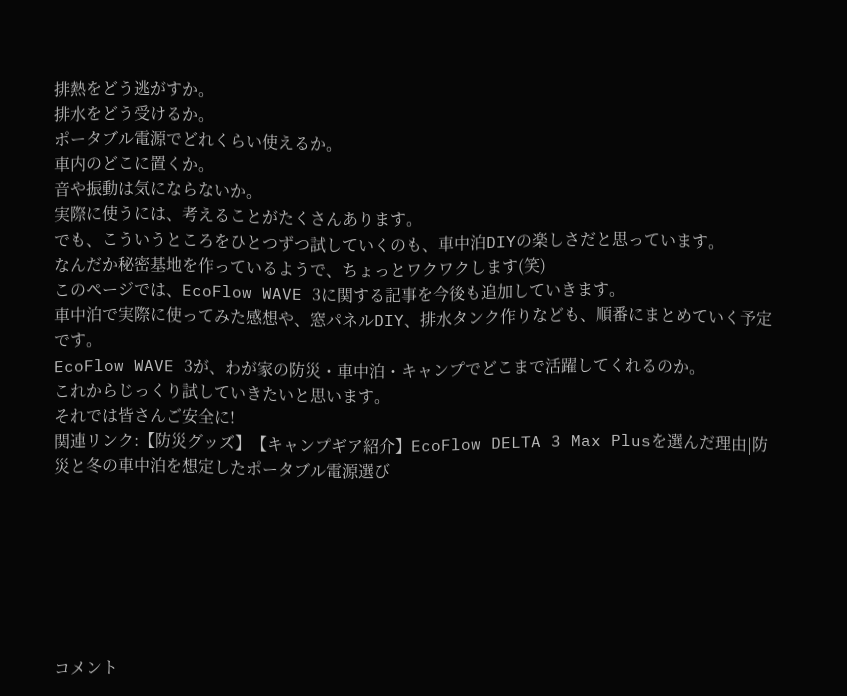排熱をどう逃がすか。
排水をどう受けるか。
ポータブル電源でどれくらい使えるか。
車内のどこに置くか。
音や振動は気にならないか。
実際に使うには、考えることがたくさんあります。
でも、こういうところをひとつずつ試していくのも、車中泊DIYの楽しさだと思っています。
なんだか秘密基地を作っているようで、ちょっとワクワクします(笑)
このページでは、EcoFlow WAVE 3に関する記事を今後も追加していきます。
車中泊で実際に使ってみた感想や、窓パネルDIY、排水タンク作りなども、順番にまとめていく予定です。
EcoFlow WAVE 3が、わが家の防災・車中泊・キャンプでどこまで活躍してくれるのか。
これからじっくり試していきたいと思います。
それでは皆さんご安全に!
関連リンク:【防災グッズ】【キャンプギア紹介】EcoFlow DELTA 3 Max Plusを選んだ理由|防災と冬の車中泊を想定したポータブル電源選び







コメント